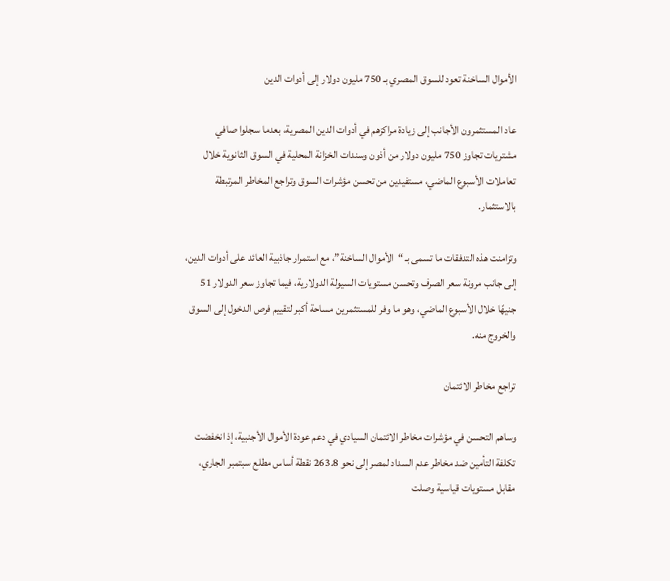الأموال الساخنة تعود للسوق المصري بـ 750 مليون دولار إلى أدوات الدين

عاد المستثمرون الأجانب إلى زيادة مراكزهم في أدوات الدين المصرية، بعدما سجلوا صافي مشتريات تجاوز 750 مليون دولار من أذون وسندات الخزانة المحلية في السوق الثانوية خلال تعاملات الأسبوع الماضي، مستفيدين من تحسن مؤشرات السوق وتراجع المخاطر المرتبطة بالاستثمار.

وتزامنت هذه التدفقات ما تسمى بـ “الأموال الساخنة”، مع استمرار جاذبية العائد على أدوات الدين، إلى جانب مرونة سعر الصرف وتحسن مستويات السيولة الدولارية، فيما تجاوز سعر الدولار 51 جنيهًا خلال الأسبوع الماضي، وهو ما وفر للمستثمرين مساحة أكبر لتقييم فرص الدخول إلى السوق والخروج منه.

تراجع مخاطر الائتمان

وساهم التحسن في مؤشرات مخاطر الائتمان السيادي في دعم عودة الأموال الأجنبية، إذ انخفضت تكلفة التأمين ضد مخاطر عدم السداد لمصر إلى نحو 263.8 نقطة أساس مطلع سبتمبر الجاري، مقابل مستويات قياسية وصلت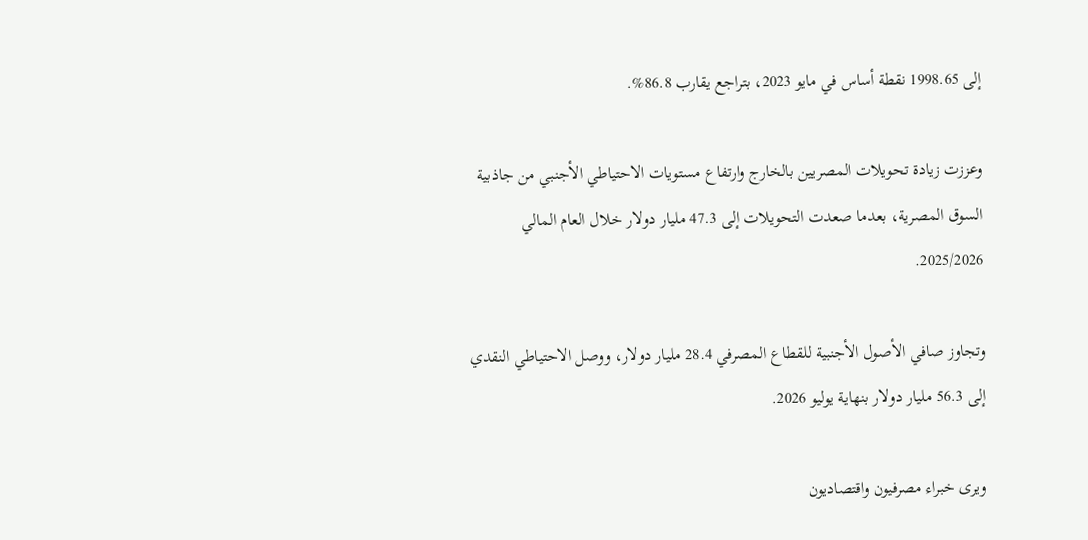إلى 1998.65 نقطة أساس في مايو 2023، بتراجع يقارب 86.8%.

وعززت زيادة تحويلات المصريين بالخارج وارتفاع مستويات الاحتياطي الأجنبي من جاذبية السوق المصرية، بعدما صعدت التحويلات إلى 47.3 مليار دولار خلال العام المالي 2025/2026.

وتجاوز صافي الأصول الأجنبية للقطاع المصرفي 28.4 مليار دولار، ووصل الاحتياطي النقدي إلى 56.3 مليار دولار بنهاية يوليو 2026.

ويرى خبراء مصرفيون واقتصاديون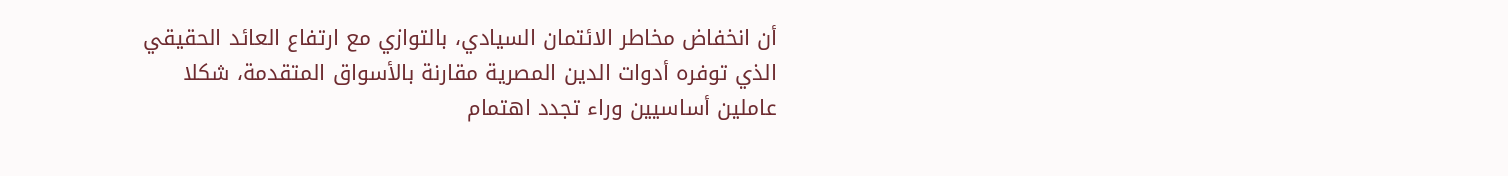أن انخفاض مخاطر الائتمان السيادي، بالتوازي مع ارتفاع العائد الحقيقي الذي توفره أدوات الدين المصرية مقارنة بالأسواق المتقدمة، شكلا عاملين أساسيين وراء تجدد اهتمام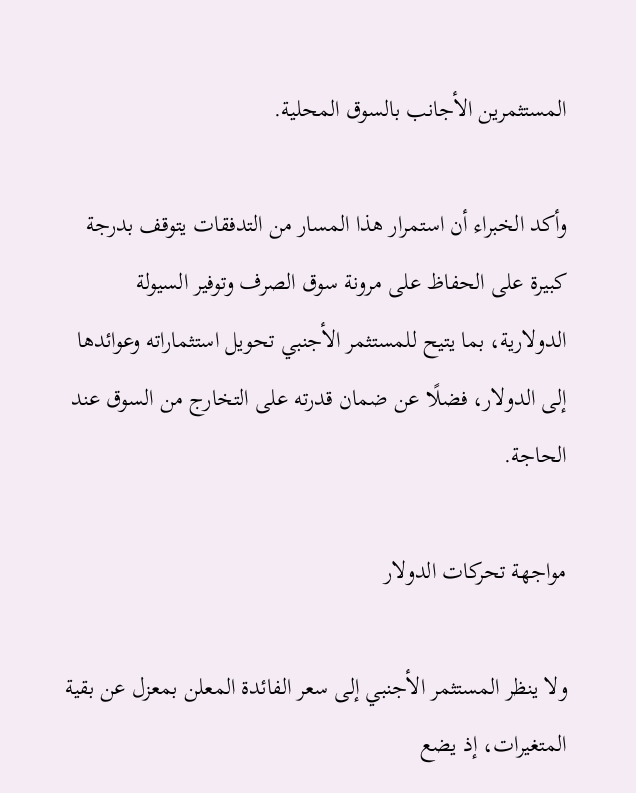المستثمرين الأجانب بالسوق المحلية.

وأكد الخبراء أن استمرار هذا المسار من التدفقات يتوقف بدرجة كبيرة على الحفاظ على مرونة سوق الصرف وتوفير السيولة الدولارية، بما يتيح للمستثمر الأجنبي تحويل استثماراته وعوائدها إلى الدولار، فضلًا عن ضمان قدرته على التخارج من السوق عند الحاجة.

مواجهة تحركات الدولار

ولا ينظر المستثمر الأجنبي إلى سعر الفائدة المعلن بمعزل عن بقية المتغيرات، إذ يضع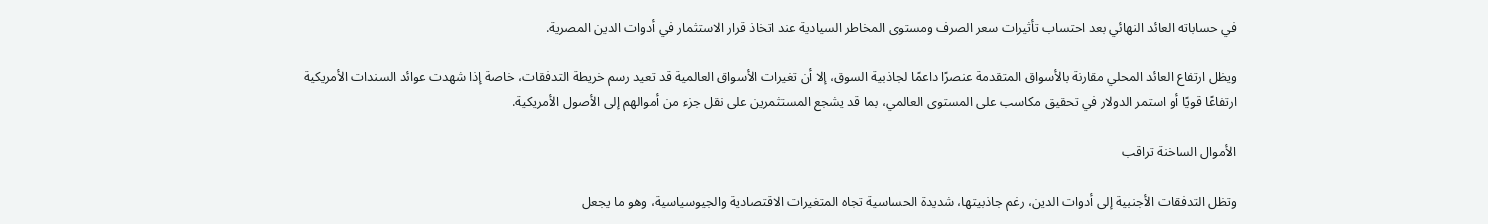في حساباته العائد النهائي بعد احتساب تأثيرات سعر الصرف ومستوى المخاطر السيادية عند اتخاذ قرار الاستثمار في أدوات الدين المصرية.

ويظل ارتفاع العائد المحلي مقارنة بالأسواق المتقدمة عنصرًا داعمًا لجاذبية السوق، إلا أن تغيرات الأسواق العالمية قد تعيد رسم خريطة التدفقات، خاصة إذا شهدت عوائد السندات الأمريكية ارتفاعًا قويًا أو استمر الدولار في تحقيق مكاسب على المستوى العالمي، بما قد يشجع المستثمرين على نقل جزء من أموالهم إلى الأصول الأمريكية.

الأموال الساخنة تراقب

وتظل التدفقات الأجنبية إلى أدوات الدين، رغم جاذبيتها، شديدة الحساسية تجاه المتغيرات الاقتصادية والجيوسياسية، وهو ما يجعل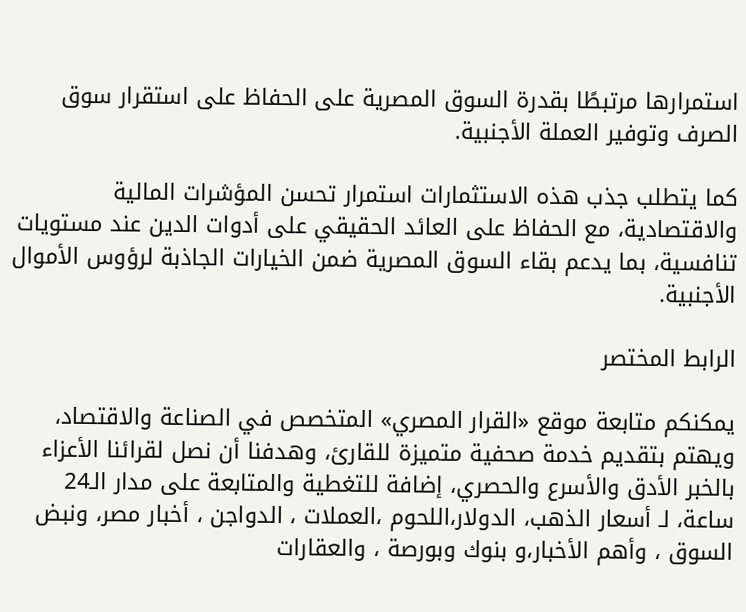استمرارها مرتبطًا بقدرة السوق المصرية على الحفاظ على استقرار سوق الصرف وتوفير العملة الأجنبية.

كما يتطلب جذب هذه الاستثمارات استمرار تحسن المؤشرات المالية والاقتصادية، مع الحفاظ على العائد الحقيقي على أدوات الدين عند مستويات تنافسية، بما يدعم بقاء السوق المصرية ضمن الخيارات الجاذبة لرؤوس الأموال الأجنبية.

الرابط المختصر

يمكنكم متابعة موقع «القرار المصري» المتخصص في الصناعة والاقتصاد، ويهتم بتقديم خدمة صحفية متميزة للقارئ، وهدفنا أن نصل لقرائنا الأعزاء بالخبر الأدق والأسرع والحصري، إضافة للتغطية والمتابعة على مدار الـ24 ساعة، لـ أسعار الذهب، الدولار،اللحوم ،العملات ، الدواجن ، أخبار مصر، ونبض السوق ، وأهم الأخبار،و بنوك وبورصة ، والعقارات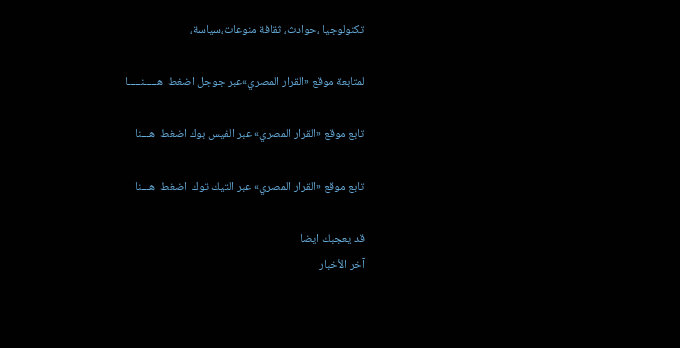تكنولوجيا ،حوادث، ثقافة منوعات،سياسة،

لمتابعة موقع «القرار المصري»عبر جوجل اضغط  هـــــنـــــا

تابع موقع «القرار المصري» عبر الفيس بوك اضغط  هـــنا

تابع موقع «القرار المصري» عبر التيك توك  اضغط  هـــنا

قد يعجبك ايضا
آخر الأخبار